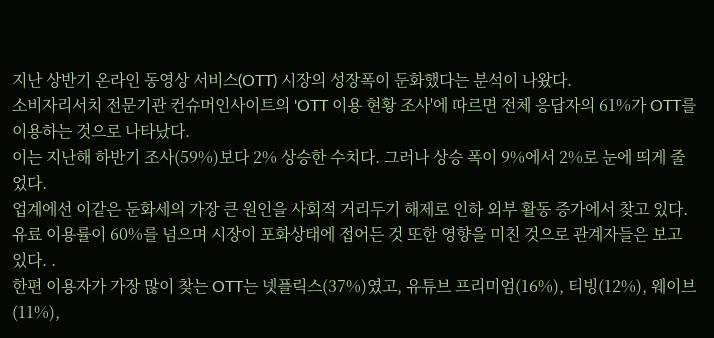지난 상반기 온라인 동영상 서비스(OTT) 시장의 성장폭이 둔화했다는 분석이 나왔다.
소비자리서치 전문기관 컨슈머인사이트의 'OTT 이용 현황 조사'에 따르면 전체 응답자의 61%가 OTT를 이용하는 것으로 나타났다.
이는 지난해 하반기 조사(59%)보다 2% 상승한 수치다. 그러나 상승 폭이 9%에서 2%로 눈에 띄게 줄었다.
업계에선 이같은 둔화세의 가장 큰 원인을 사회적 거리두기 해제로 인하 외부 활동 증가에서 찾고 있다. 유료 이용률이 60%를 넘으며 시장이 포화상태에 접어든 것 또한 영향을 미친 것으로 관계자들은 보고 있다. .
한편 이용자가 가장 많이 찾는 OTT는 넷플릭스(37%)였고, 유튜브 프리미엄(16%), 티빙(12%), 웨이브(11%),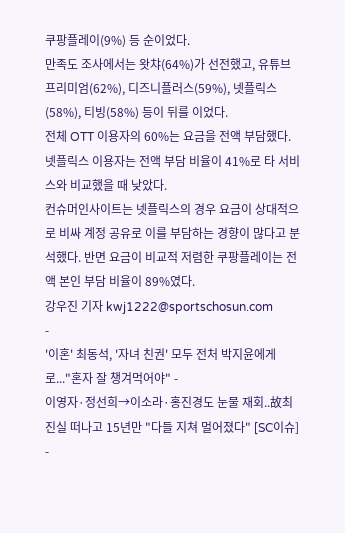쿠팡플레이(9%) 등 순이었다.
만족도 조사에서는 왓챠(64%)가 선전했고, 유튜브 프리미엄(62%), 디즈니플러스(59%), 넷플릭스(58%), 티빙(58%) 등이 뒤를 이었다.
전체 OTT 이용자의 60%는 요금을 전액 부담했다. 넷플릭스 이용자는 전액 부담 비율이 41%로 타 서비스와 비교했을 때 낮았다.
컨슈머인사이트는 넷플릭스의 경우 요금이 상대적으로 비싸 계정 공유로 이를 부담하는 경향이 많다고 분석했다. 반면 요금이 비교적 저렴한 쿠팡플레이는 전액 본인 부담 비율이 89%였다.
강우진 기자 kwj1222@sportschosun.com
-
'이혼' 최동석, '자녀 친권' 모두 전처 박지윤에게로..."혼자 잘 챙겨먹어야" -
이영자·정선희→이소라·홍진경도 눈물 재회..故최진실 떠나고 15년만 "다들 지쳐 멀어졌다" [SC이슈] -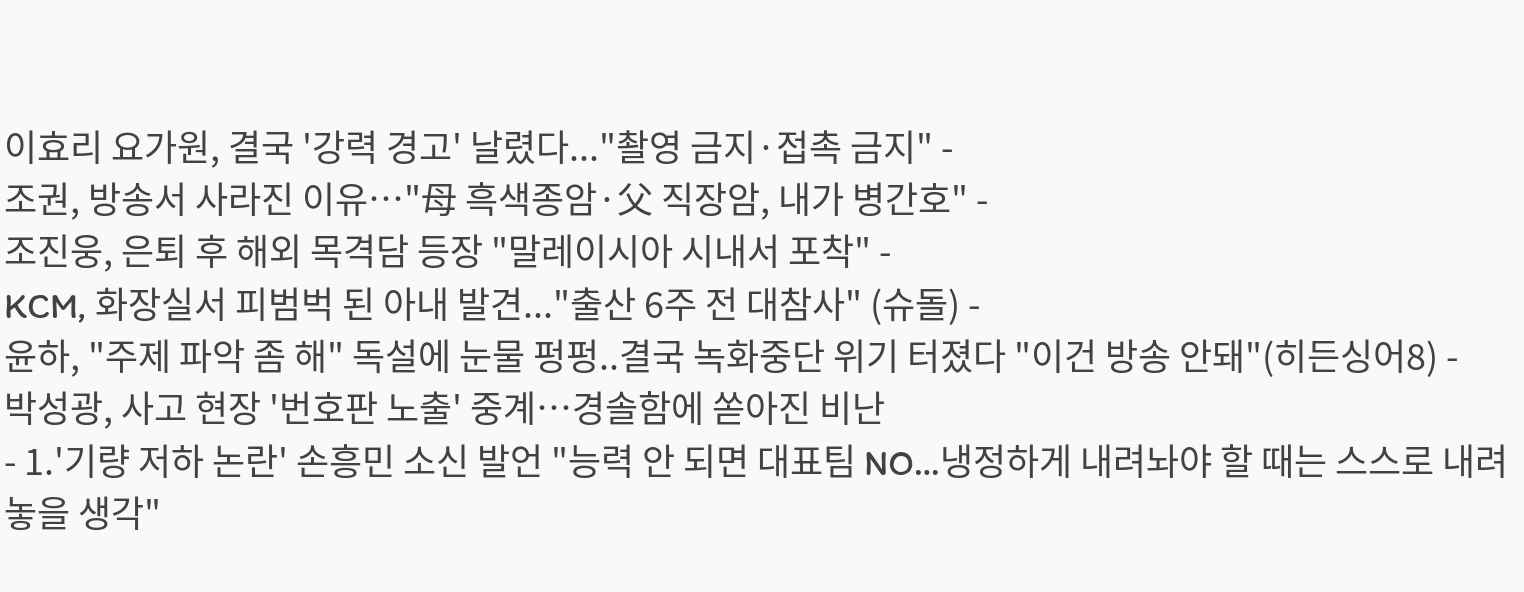이효리 요가원, 결국 '강력 경고' 날렸다..."촬영 금지·접촉 금지" -
조권, 방송서 사라진 이유…"母 흑색종암·父 직장암, 내가 병간호" -
조진웅, 은퇴 후 해외 목격담 등장 "말레이시아 시내서 포착" -
KCM, 화장실서 피범벅 된 아내 발견..."출산 6주 전 대참사" (슈돌) -
윤하, "주제 파악 좀 해" 독설에 눈물 펑펑..결국 녹화중단 위기 터졌다 "이건 방송 안돼"(히든싱어8) -
박성광, 사고 현장 '번호판 노출' 중계…경솔함에 쏟아진 비난
- 1.'기량 저하 논란' 손흥민 소신 발언 "능력 안 되면 대표팀 NO…냉정하게 내려놔야 할 때는 스스로 내려놓을 생각"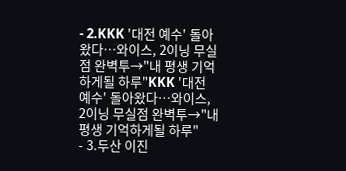- 2.KKK '대전 예수' 돌아왔다…와이스, 2이닝 무실점 완벽투→"내 평생 기억하게될 하루"KKK '대전 예수' 돌아왔다…와이스, 2이닝 무실점 완벽투→"내 평생 기억하게될 하루"
- 3.두산 이진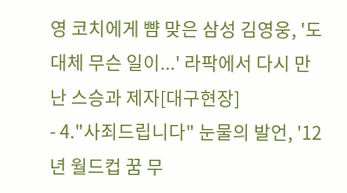영 코치에게 뺨 맞은 삼성 김영웅, '도대체 무슨 일이...' 라팍에서 다시 만난 스승과 제자[대구현장]
- 4."사죄드립니다" 눈물의 발언, '12년 월드컵 꿈 무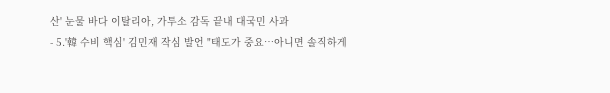산' 눈물 바다 이탈리아, 가투소 감독 끝내 대국민 사과
- 5.'韓 수비 핵심' 김민재 작심 발언 "태도가 중요…아니면 솔직하게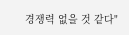경쟁력 없을 것 같다"